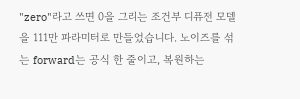"zero"라고 쓰면 0을 그리는 조건부 디퓨전 모델을 111만 파라미터로 만들었습니다. 노이즈를 섞는 forward는 공식 한 줄이고, 복원하는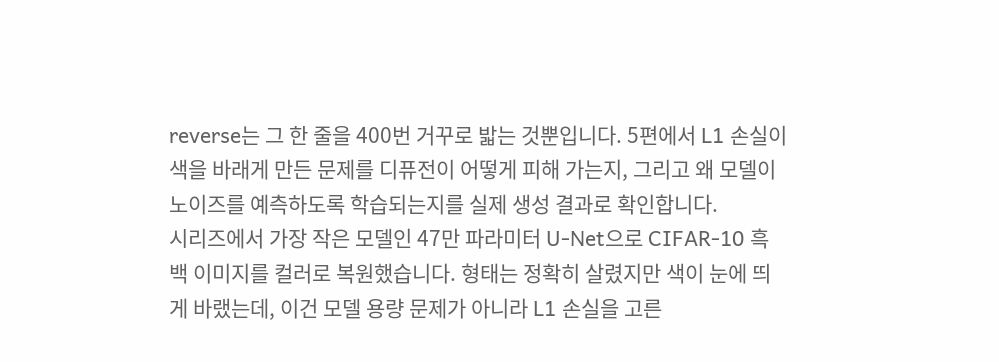reverse는 그 한 줄을 400번 거꾸로 밟는 것뿐입니다. 5편에서 L1 손실이 색을 바래게 만든 문제를 디퓨전이 어떻게 피해 가는지, 그리고 왜 모델이 노이즈를 예측하도록 학습되는지를 실제 생성 결과로 확인합니다.
시리즈에서 가장 작은 모델인 47만 파라미터 U-Net으로 CIFAR-10 흑백 이미지를 컬러로 복원했습니다. 형태는 정확히 살렸지만 색이 눈에 띄게 바랬는데, 이건 모델 용량 문제가 아니라 L1 손실을 고른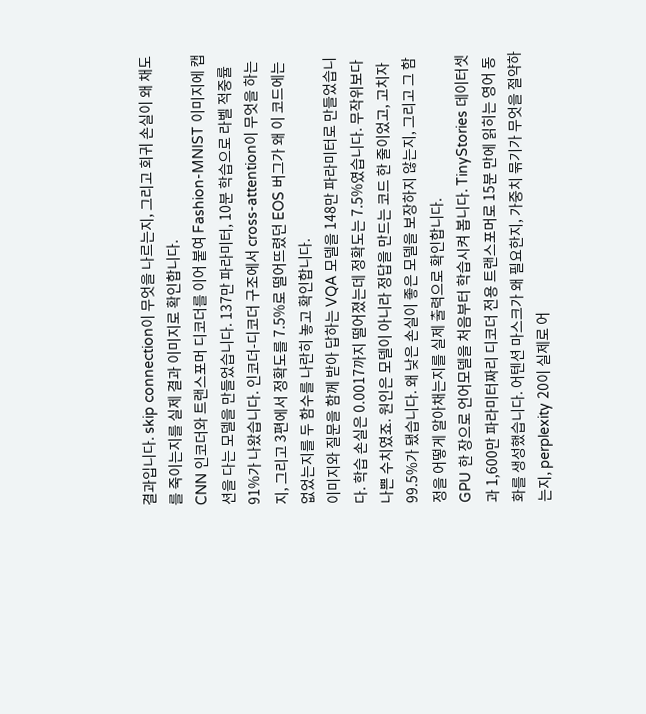결과입니다. skip connection이 무엇을 나르는지, 그리고 회귀 손실이 왜 채도를 죽이는지를 실제 결과 이미지로 확인합니다.
CNN 인코더와 트랜스포머 디코더를 이어 붙여 Fashion-MNIST 이미지에 캡션을 다는 모델을 만들었습니다. 137만 파라미터, 10분 학습으로 라벨 적중률 91%가 나왔습니다. 인코더-디코더 구조에서 cross-attention이 무엇을 하는지, 그리고 3편에서 정확도를 7.5%로 떨어뜨렸던 EOS 버그가 왜 이 코드에는 없었는지를 두 함수를 나란히 놓고 확인합니다.
이미지와 질문을 함께 받아 답하는 VQA 모델을 148만 파라미터로 만들었습니다. 학습 손실은 0.0017까지 떨어졌는데 정확도는 7.5%였습니다. 무작위보다 나쁜 수치였죠. 원인은 모델이 아니라 정답을 만드는 코드 한 줄이었고, 고치자 99.5%가 됐습니다. 왜 낮은 손실이 좋은 모델을 보장하지 않는지, 그리고 그 함정을 어떻게 알아채는지를 실제 출력으로 확인합니다.
GPU 한 장으로 언어모델을 처음부터 학습시켜 봅니다. TinyStories 데이터셋과 1,600만 파라미터짜리 디코더 전용 트랜스포머로 15분 만에 읽히는 영어 동화를 생성했습니다. 어텐션 마스크가 왜 필요한지, 가중치 묶기가 무엇을 절약하는지, perplexity 20이 실제로 어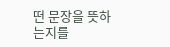떤 문장을 뜻하는지를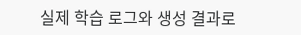실제 학습 로그와 생성 결과로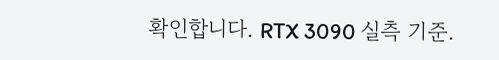확인합니다. RTX 3090 실측 기준.